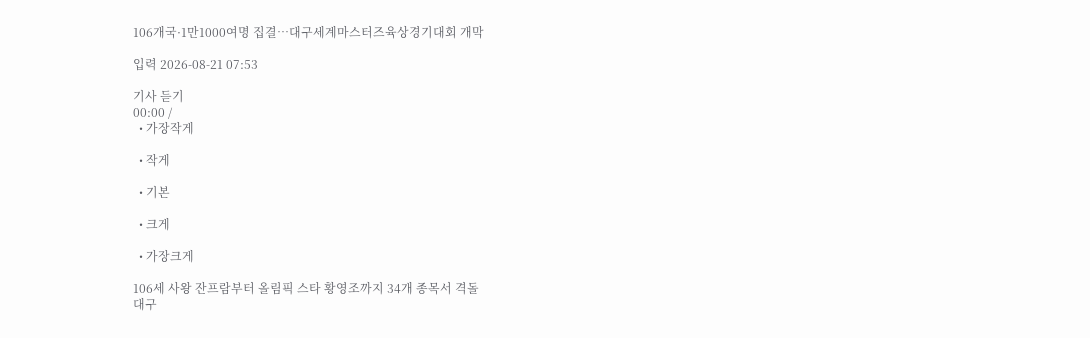106개국·1만1000여명 집결…대구세계마스터즈육상경기대회 개막

입력 2026-08-21 07:53

기사 듣기
00:00 /
  • 가장작게

  • 작게

  • 기본

  • 크게

  • 가장크게

106세 사왕 잔프람부터 올림픽 스타 황영조까지 34개 종목서 격돌
대구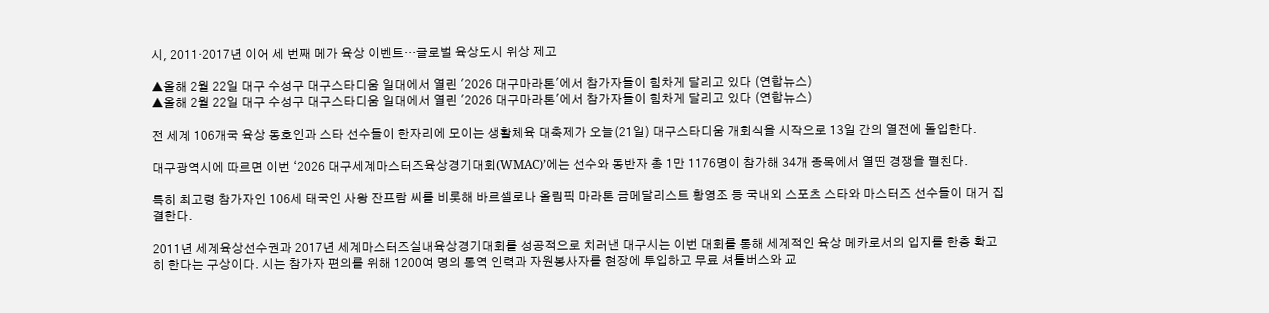시, 2011·2017년 이어 세 번째 메가 육상 이벤트…글로벌 육상도시 위상 제고

▲올해 2월 22일 대구 수성구 대구스타디움 일대에서 열린 '2026 대구마라톤'에서 참가자들이 힘차게 달리고 있다 (연합뉴스)
▲올해 2월 22일 대구 수성구 대구스타디움 일대에서 열린 '2026 대구마라톤'에서 참가자들이 힘차게 달리고 있다 (연합뉴스)

전 세계 106개국 육상 동호인과 스타 선수들이 한자리에 모이는 생활체육 대축제가 오늘(21일) 대구스타디움 개회식을 시작으로 13일 간의 열전에 돌입한다.

대구광역시에 따르면 이번 ‘2026 대구세계마스터즈육상경기대회(WMAC)’에는 선수와 동반자 총 1만 1176명이 참가해 34개 종목에서 열띤 경쟁을 펼친다.

특히 최고령 참가자인 106세 태국인 사왕 잔프람 씨를 비롯해 바르셀로나 올림픽 마라톤 금메달리스트 황영조 등 국내외 스포츠 스타와 마스터즈 선수들이 대거 집결한다.

2011년 세계육상선수권과 2017년 세계마스터즈실내육상경기대회를 성공적으로 치러낸 대구시는 이번 대회를 통해 세계적인 육상 메카로서의 입지를 한층 확고히 한다는 구상이다. 시는 참가자 편의를 위해 1200여 명의 통역 인력과 자원봉사자를 현장에 투입하고 무료 셔틀버스와 교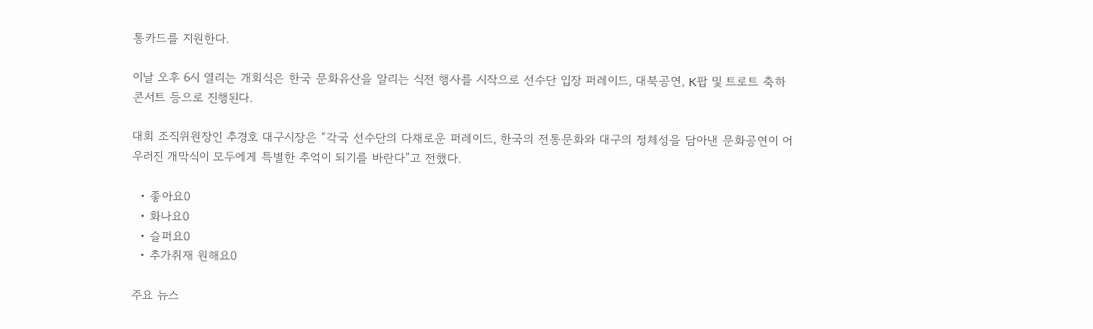통카드를 지원한다.

이날 오후 6시 열리는 개회식은 한국 문화유산을 알리는 식전 행사를 시작으로 선수단 입장 퍼레이드, 대북공연, K팝 및 트로트 축하 콘서트 등으로 진행된다.

대회 조직위원장인 추경호 대구시장은 “각국 선수단의 다채로운 퍼레이드, 한국의 전통문화와 대구의 정체성을 담아낸 문화공연이 어우러진 개막식이 모두에게 특별한 추억이 되기를 바란다”고 전했다.

  • 좋아요0
  • 화나요0
  • 슬퍼요0
  • 추가취재 원해요0

주요 뉴스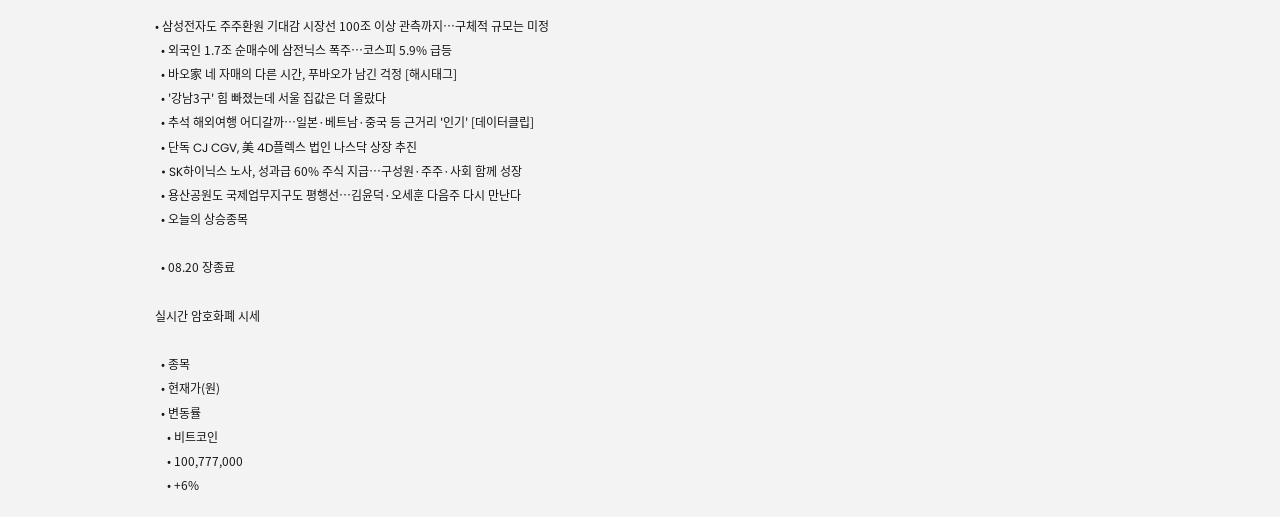• 삼성전자도 주주환원 기대감 시장선 100조 이상 관측까지…구체적 규모는 미정
  • 외국인 1.7조 순매수에 삼전닉스 폭주…코스피 5.9% 급등
  • 바오家 네 자매의 다른 시간, 푸바오가 남긴 걱정 [해시태그]
  • '강남3구' 힘 빠졌는데 서울 집값은 더 올랐다
  • 추석 해외여행 어디갈까…일본·베트남·중국 등 근거리 '인기' [데이터클립]
  • 단독 CJ CGV, 美 4D플렉스 법인 나스닥 상장 추진
  • SK하이닉스 노사, 성과급 60% 주식 지급…구성원·주주·사회 함께 성장
  • 용산공원도 국제업무지구도 평행선…김윤덕·오세훈 다음주 다시 만난다
  • 오늘의 상승종목

  • 08.20 장종료

실시간 암호화폐 시세

  • 종목
  • 현재가(원)
  • 변동률
    • 비트코인
    • 100,777,000
    • +6%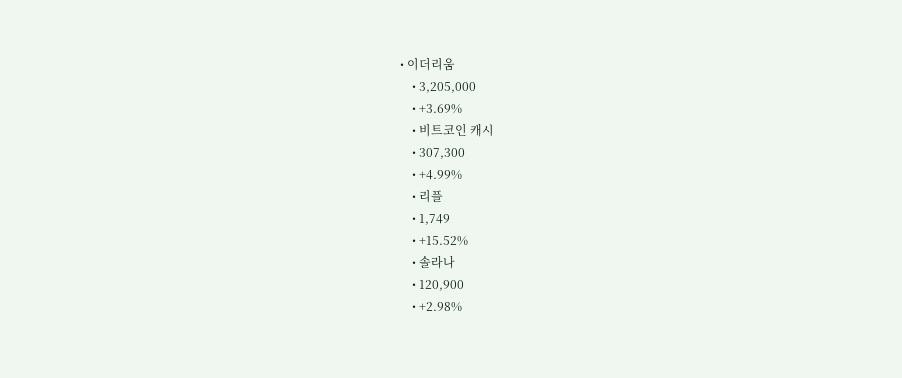• 이더리움
    • 3,205,000
    • +3.69%
    • 비트코인 캐시
    • 307,300
    • +4.99%
    • 리플
    • 1,749
    • +15.52%
    • 솔라나
    • 120,900
    • +2.98%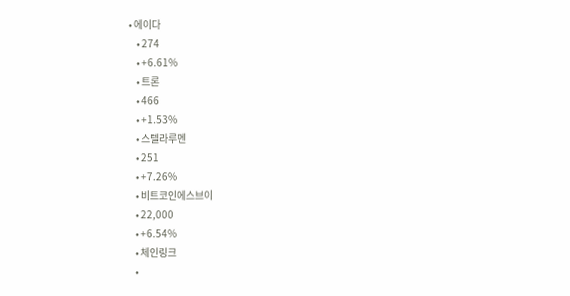• 에이다
    • 274
    • +6.61%
    • 트론
    • 466
    • +1.53%
    • 스텔라루멘
    • 251
    • +7.26%
    • 비트코인에스브이
    • 22,000
    • +6.54%
    • 체인링크
    •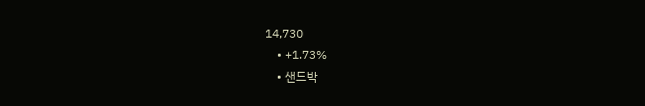14,730
    • +1.73%
    • 샌드박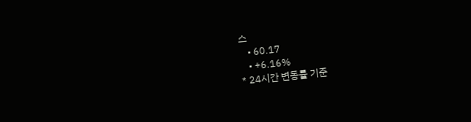스
    • 60.17
    • +6.16%
* 24시간 변동률 기준